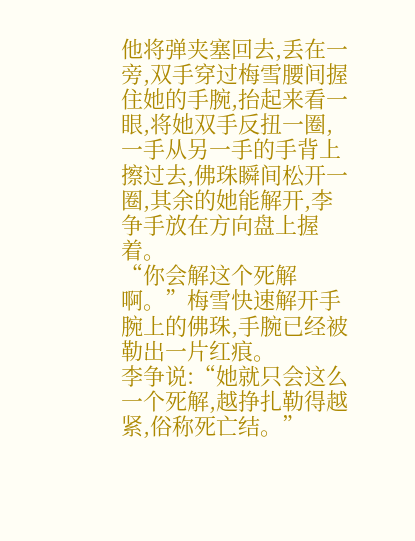他将弹夹塞回去,丢在一旁,双手穿过梅雪腰间握住她的手腕,抬起来看一眼,将她双手反扭一圈,一手从另一手的手背上擦过去,佛珠瞬间松开一圈,其余的她能解开,李争手放在方向盘上握着。
“你会解这个死解啊。”梅雪快速解开手腕上的佛珠,手腕已经被勒出一片红痕。
李争说:“她就只会这么一个死解,越挣扎勒得越紧,俗称死亡结。”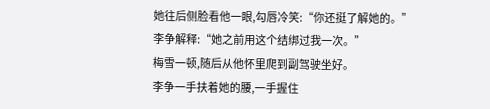她往后侧脸看他一眼,勾唇冷笑:“你还挺了解她的。”
李争解释:“她之前用这个结绑过我一次。”
梅雪一顿,随后从他怀里爬到副驾驶坐好。
李争一手扶着她的腰,一手握住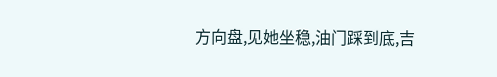方向盘,见她坐稳,油门踩到底,吉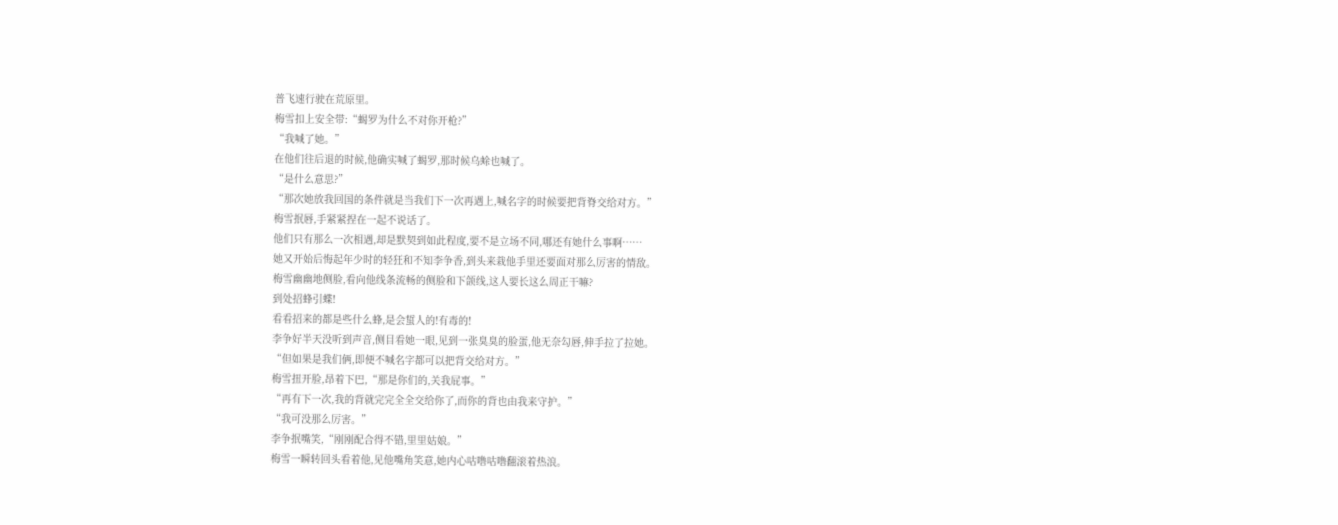普飞速行驶在荒原里。
梅雪扣上安全带:“蝎罗为什么不对你开枪?”
“我喊了她。”
在他们往后退的时候,他确实喊了蝎罗,那时候乌蜍也喊了。
“是什么意思?”
“那次她放我回国的条件就是当我们下一次再遇上,喊名字的时候要把背脊交给对方。”
梅雪抿唇,手紧紧捏在一起不说话了。
他们只有那么一次相遇,却是默契到如此程度,要不是立场不同,哪还有她什么事啊……
她又开始后悔起年少时的轻狂和不知李争香,到头来栽他手里还要面对那么厉害的情敌。
梅雪幽幽地侧脸,看向他线条流畅的侧脸和下颌线,这人要长这么周正干嘛?
到处招蜂引蝶!
看看招来的都是些什么蜂,是会蜇人的!有毒的!
李争好半天没听到声音,侧目看她一眼,见到一张臭臭的脸蛋,他无奈勾唇,伸手拉了拉她。
“但如果是我们俩,即便不喊名字都可以把背交给对方。”
梅雪扭开脸,昂着下巴,“那是你们的,关我屁事。”
“再有下一次,我的背就完完全全交给你了,而你的背也由我来守护。”
“我可没那么厉害。”
李争抿嘴笑,“刚刚配合得不错,里里姑娘。”
梅雪一瞬转回头看着他,见他嘴角笑意,她内心咕噜咕噜翻滚着热浪。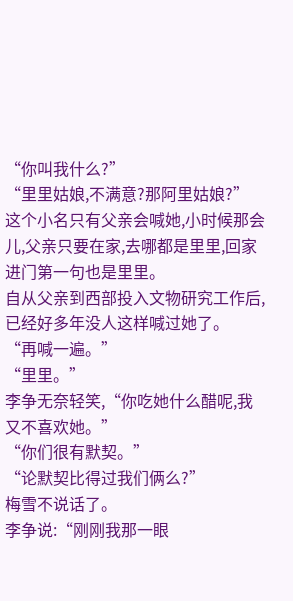“你叫我什么?”
“里里姑娘,不满意?那阿里姑娘?”
这个小名只有父亲会喊她,小时候那会儿,父亲只要在家,去哪都是里里,回家进门第一句也是里里。
自从父亲到西部投入文物研究工作后,已经好多年没人这样喊过她了。
“再喊一遍。”
“里里。”
李争无奈轻笑,“你吃她什么醋呢,我又不喜欢她。”
“你们很有默契。”
“论默契比得过我们俩么?”
梅雪不说话了。
李争说:“刚刚我那一眼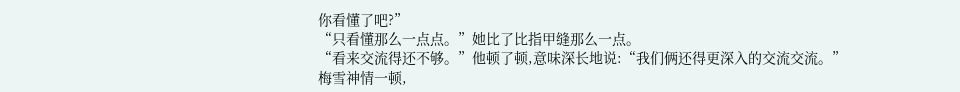你看懂了吧?”
“只看懂那么一点点。”她比了比指甲缝那么一点。
“看来交流得还不够。”他顿了顿,意味深长地说:“我们俩还得更深入的交流交流。”
梅雪神情一顿,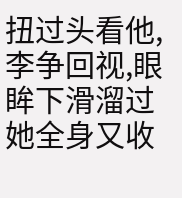扭过头看他,李争回视,眼眸下滑溜过她全身又收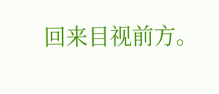回来目视前方。